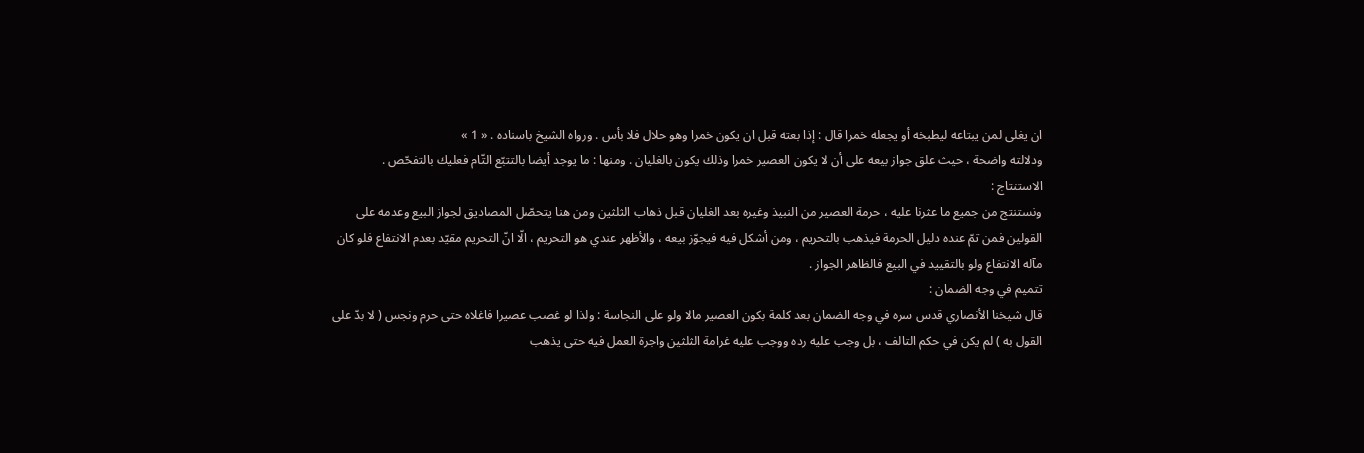ان يغلى لمن يبتاعه ليطبخه أو يجعله خمرا قال : إذا بعته قبل ان يكون خمرا وهو حلال فلا بأس . ورواه الشيخ باسناده . « 1 »
ودلالته واضحة ، حيث علق جواز بيعه على أن لا يكون العصير خمرا وذلك يكون بالغليان . ومنها : ما يوجد أيضا بالتتبّع التّام فعليك بالتفحّص .
الاستنتاج :
ونستنتج من جميع ما عثرنا عليه ، حرمة العصير من النبيذ وغيره بعد الغليان قبل ذهاب الثلثين ومن هنا يتحصّل المصاديق لجواز البيع وعدمه على القولين فمن تمّ عنده دليل الحرمة فيذهب بالتحريم ، ومن أشكل فيه فيجوّز بيعه ، والأظهر عندي هو التحريم ، الّا انّ التحريم مقيّد بعدم الانتفاع فلو كان مآله الانتفاع ولو بالتقييد في البيع فالظاهر الجواز .
تتميم في وجه الضمان :
قال شيخنا الأنصاري قدس سره في وجه الضمان بعد كلمة بكون العصير مالا ولو على النجاسة : ولذا لو غصب عصيرا فاغلاه حتى حرم ونجس ( لا بدّ على القول به ) لم يكن في حكم التالف ، بل وجب عليه رده ووجب عليه غرامة الثلثين واجرة العمل فيه حتى يذهب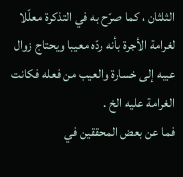الثلثان ، كما صرّح به في التذكرة معلّلا لغرامة الأجرة بأنه ردّه معيبا ويحتاج زوال عيبه إلى خسارة والعيب من فعله فكانت الغرامة عليه الخ .
فما عن بعض المحققين في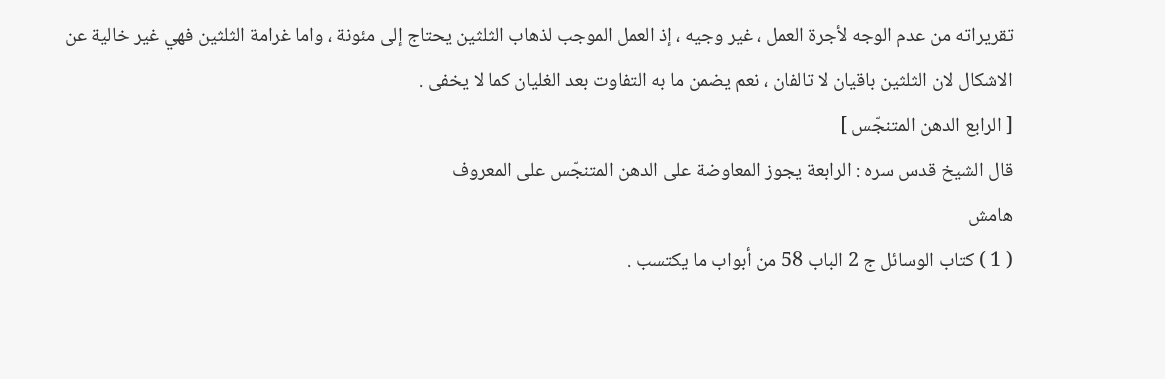تقريراته من عدم الوجه لأجرة العمل ، غير وجيه ، إذ العمل الموجب لذهاب الثلثين يحتاج إلى مئونة ، واما غرامة الثلثين فهي غير خالية عن الاشكال لان الثلثين باقيان لا تالفان ، نعم يضمن ما به التفاوت بعد الغليان كما لا يخفى .
[ الرابع الدهن المتنجّس ]
قال الشيخ قدس سره : الرابعة يجوز المعاوضة على الدهن المتنجّس على المعروف
هامش
( 1 ) كتاب الوسائل ج 2 الباب 58 من أبواب ما يكتسب .